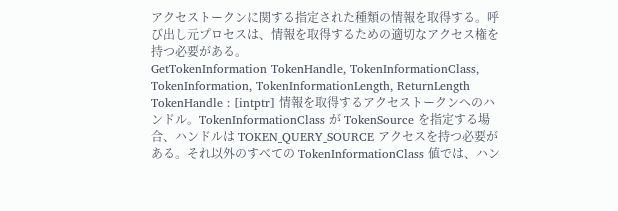アクセストークンに関する指定された種類の情報を取得する。呼び出し元プロセスは、情報を取得するための適切なアクセス権を持つ必要がある。
GetTokenInformation TokenHandle, TokenInformationClass, TokenInformation, TokenInformationLength, ReturnLength
TokenHandle : [intptr] 情報を取得するアクセストークンへのハンドル。TokenInformationClass が TokenSource を指定する場合、ハンドルは TOKEN_QUERY_SOURCE アクセスを持つ必要がある。それ以外のすべての TokenInformationClass 値では、ハン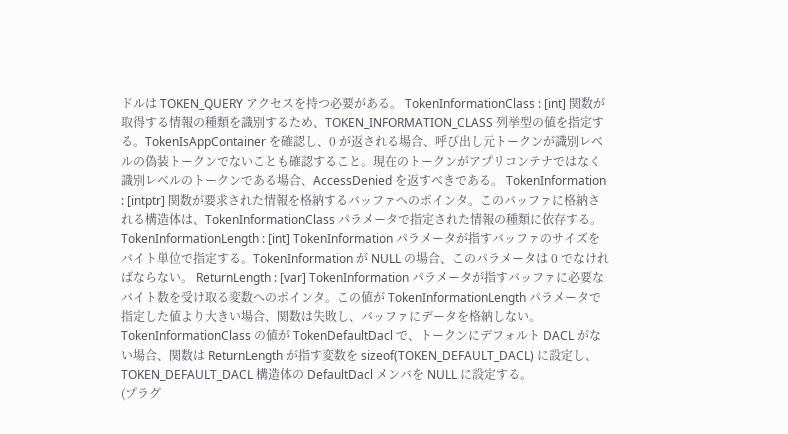ドルは TOKEN_QUERY アクセスを持つ必要がある。 TokenInformationClass : [int] 関数が取得する情報の種類を識別するため、TOKEN_INFORMATION_CLASS 列挙型の値を指定する。TokenIsAppContainer を確認し、0 が返される場合、呼び出し元トークンが識別レベルの偽装トークンでないことも確認すること。現在のトークンがアプリコンテナではなく識別レベルのトークンである場合、AccessDenied を返すべきである。 TokenInformation : [intptr] 関数が要求された情報を格納するバッファへのポインタ。このバッファに格納される構造体は、TokenInformationClass パラメータで指定された情報の種類に依存する。 TokenInformationLength : [int] TokenInformation パラメータが指すバッファのサイズをバイト単位で指定する。TokenInformation が NULL の場合、このパラメータは 0 でなければならない。 ReturnLength : [var] TokenInformation パラメータが指すバッファに必要なバイト数を受け取る変数へのポインタ。この値が TokenInformationLength パラメータで指定した値より大きい場合、関数は失敗し、バッファにデータを格納しない。TokenInformationClass の値が TokenDefaultDacl で、トークンにデフォルト DACL がない場合、関数は ReturnLength が指す変数を sizeof(TOKEN_DEFAULT_DACL) に設定し、TOKEN_DEFAULT_DACL 構造体の DefaultDacl メンバを NULL に設定する。
(プラグ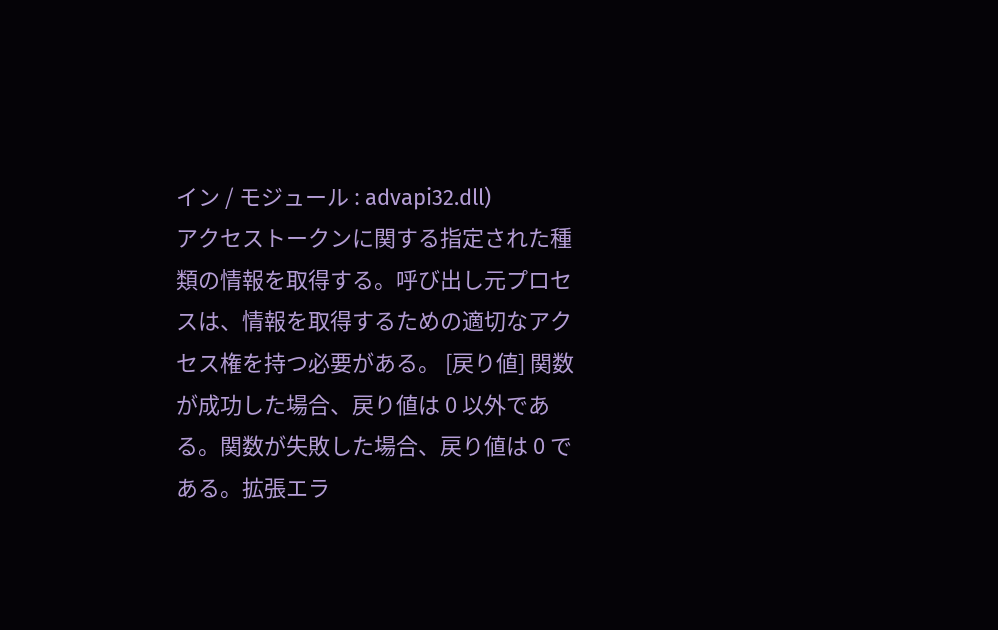イン / モジュール : advapi32.dll)
アクセストークンに関する指定された種類の情報を取得する。呼び出し元プロセスは、情報を取得するための適切なアクセス権を持つ必要がある。 [戻り値] 関数が成功した場合、戻り値は 0 以外である。関数が失敗した場合、戻り値は 0 である。拡張エラ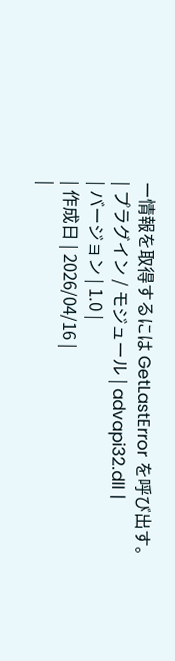ー情報を取得するには GetLastError を呼び出す。
| プラグイン / モジュール | advapi32.dll |
| バージョン | 1.0 |
| 作成日 | 2026/04/16 |
|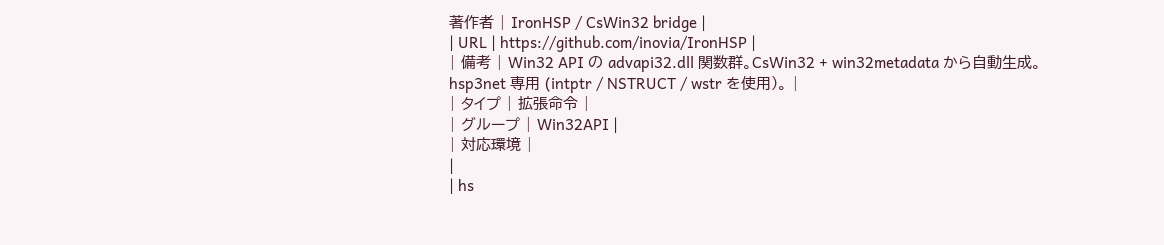著作者 | IronHSP / CsWin32 bridge |
| URL | https://github.com/inovia/IronHSP |
| 備考 | Win32 API の advapi32.dll 関数群。CsWin32 + win32metadata から自動生成。
hsp3net 専用 (intptr / NSTRUCT / wstr を使用)。 |
| タイプ | 拡張命令 |
| グループ | Win32API |
| 対応環境 |
|
| hs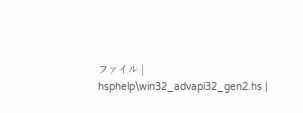ファイル | hsphelp\win32_advapi32_gen2.hs |